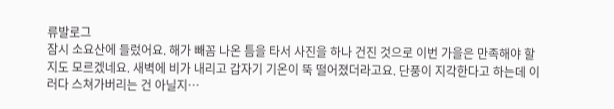류발로그
잠시 소요산에 들렀어요. 해가 빼꼼 나온 틈을 타서 사진을 하나 건진 것으로 이번 가을은 만족해야 할지도 모르겠네요. 새벽에 비가 내리고 갑자기 기온이 뚝 떨어졌더라고요. 단풍이 지각한다고 하는데 이러다 스쳐가버리는 건 아닐지…